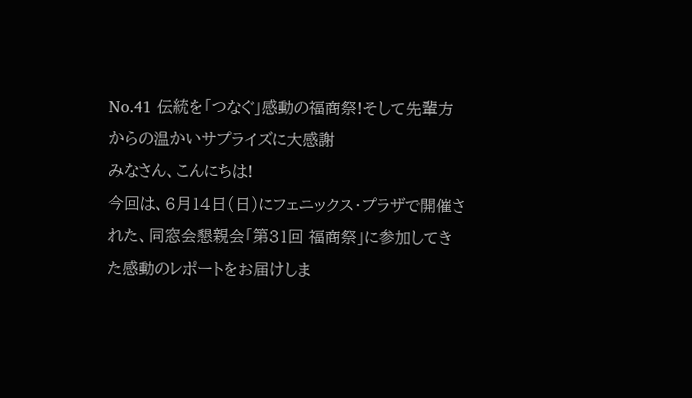No.41 伝統を「つなぐ」感動の福商祭!そして先輩方からの温かいサプライズに大感謝
みなさん、こんにちは!
今回は、6月14日(日)にフェニックス・プラザで開催された、同窓会懇親会「第31回 福商祭」に参加してきた感動のレポートをお届けしま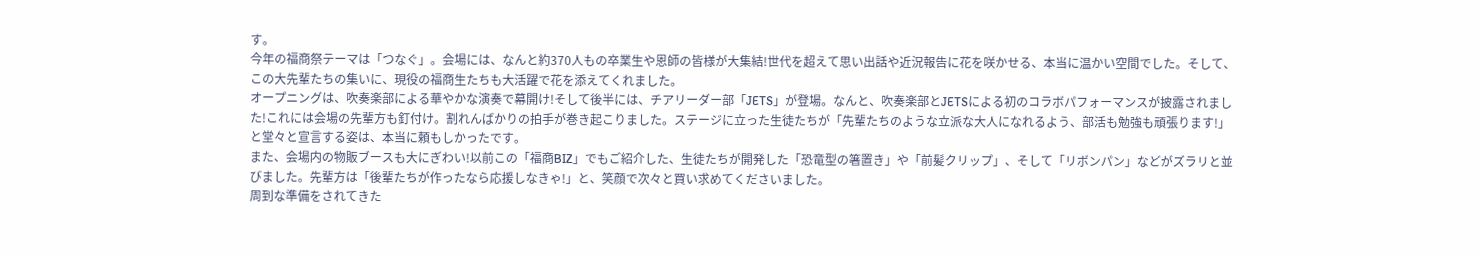す。
今年の福商祭テーマは「つなぐ」。会場には、なんと約370人もの卒業生や恩師の皆様が大集結!世代を超えて思い出話や近況報告に花を咲かせる、本当に温かい空間でした。そして、この大先輩たちの集いに、現役の福商生たちも大活躍で花を添えてくれました。
オープニングは、吹奏楽部による華やかな演奏で幕開け!そして後半には、チアリーダー部「JETS」が登場。なんと、吹奏楽部とJETSによる初のコラボパフォーマンスが披露されました!これには会場の先輩方も釘付け。割れんばかりの拍手が巻き起こりました。ステージに立った生徒たちが「先輩たちのような立派な大人になれるよう、部活も勉強も頑張ります!」と堂々と宣言する姿は、本当に頼もしかったです。
また、会場内の物販ブースも大にぎわい!以前この「福商BIZ」でもご紹介した、生徒たちが開発した「恐竜型の箸置き」や「前髪クリップ」、そして「リボンパン」などがズラリと並びました。先輩方は「後輩たちが作ったなら応援しなきゃ!」と、笑顔で次々と買い求めてくださいました。
周到な準備をされてきた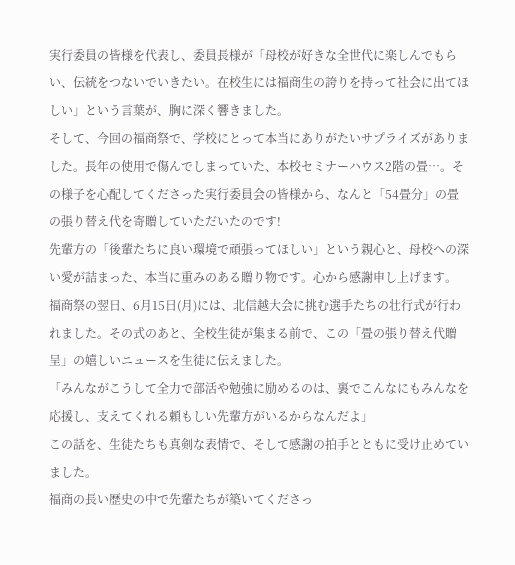実行委員の皆様を代表し、委員長様が「母校が好きな全世代に楽しんでもらい、伝統をつないでいきたい。在校生には福商生の誇りを持って社会に出てほしい」という言葉が、胸に深く響きました。
そして、今回の福商祭で、学校にとって本当にありがたいサプライズがありました。長年の使用で傷んでしまっていた、本校セミナーハウス2階の畳…。その様子を心配してくださった実行委員会の皆様から、なんと「54畳分」の畳の張り替え代を寄贈していただいたのです!
先輩方の「後輩たちに良い環境で頑張ってほしい」という親心と、母校への深い愛が詰まった、本当に重みのある贈り物です。心から感謝申し上げます。
福商祭の翌日、6月15日(月)には、北信越大会に挑む選手たちの壮行式が行われました。その式のあと、全校生徒が集まる前で、この「畳の張り替え代贈呈」の嬉しいニュースを生徒に伝えました。
「みんながこうして全力で部活や勉強に励めるのは、裏でこんなにもみんなを応援し、支えてくれる頼もしい先輩方がいるからなんだよ」
この話を、生徒たちも真剣な表情で、そして感謝の拍手とともに受け止めていました。
福商の長い歴史の中で先輩たちが築いてくださっ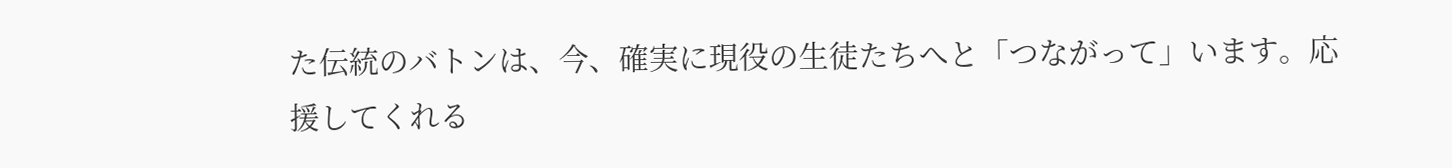た伝統のバトンは、今、確実に現役の生徒たちへと「つながって」います。応援してくれる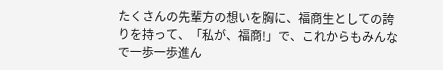たくさんの先輩方の想いを胸に、福商生としての誇りを持って、「私が、福商!」で、これからもみんなで一歩一歩進ん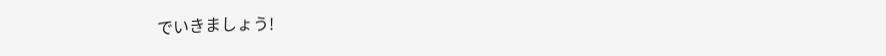でいきましょう!